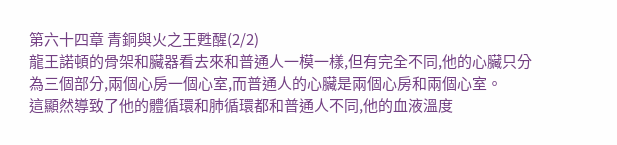第六十四章 青銅與火之王甦醒(2/2)
龍王諾頓的骨架和臟器看去來和普通人一模一樣,但有完全不同,他的心臟只分為三個部分,兩個心房一個心室,而普通人的心臟是兩個心房和兩個心室。
這顯然導致了他的體循環和肺循環都和普通人不同,他的血液溫度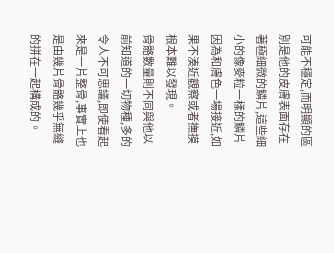可能不穩定,而明顯的區別是他的皮膚表面存在著極細微的鱗片,這些細小的像麥粒一樣的鱗片因為和膚色一場接近,如果不湊近觀察或者撫摸根本難以發現。
骨骼數量則不同與他以前知道的一切物種,多的令人不可思議,即使看起來是一片整骨,事實上也是由幾片骨骼幾乎無縫的拼在一起構成的。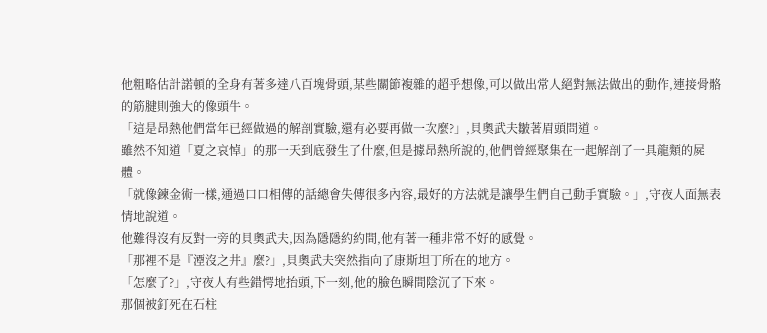他粗略估計諾頓的全身有著多達八百塊骨頭,某些關節複雜的超乎想像,可以做出常人絕對無法做出的動作,連接骨骼的筋腱則強大的像頭牛。
「這是昂熱他們當年已經做過的解剖實驗,還有必要再做一次麼?」,貝奧武夫皺著眉頭問道。
雖然不知道「夏之哀悼」的那一天到底發生了什麼,但是據昂熱所說的,他們曾經聚集在一起解剖了一具龍類的屍體。
「就像鍊金術一樣,通過口口相傳的話總會失傳很多內容,最好的方法就是讓學生們自己動手實驗。」,守夜人面無表情地說道。
他難得沒有反對一旁的貝奧武夫,因為隱隱約約間,他有著一種非常不好的感覺。
「那裡不是『湮沒之井』麼?」,貝奧武夫突然指向了康斯坦丁所在的地方。
「怎麼了?」,守夜人有些錯愕地抬頭,下一刻,他的臉色瞬間陰沉了下來。
那個被釘死在石柱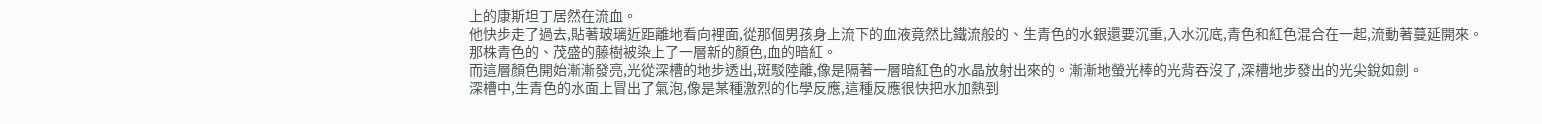上的康斯坦丁居然在流血。
他快步走了過去,貼著玻璃近距離地看向裡面,從那個男孩身上流下的血液竟然比鐵流般的、生青色的水銀還要沉重,入水沉底,青色和紅色混合在一起,流動著蔓延開來。
那株青色的、茂盛的藤樹被染上了一層新的顏色,血的暗紅。
而這層顏色開始漸漸發亮,光從深槽的地步透出,斑駁陸離,像是隔著一層暗紅色的水晶放射出來的。漸漸地螢光棒的光背吞沒了,深槽地步發出的光尖銳如劍。
深槽中,生青色的水面上冒出了氣泡,像是某種激烈的化學反應,這種反應很快把水加熱到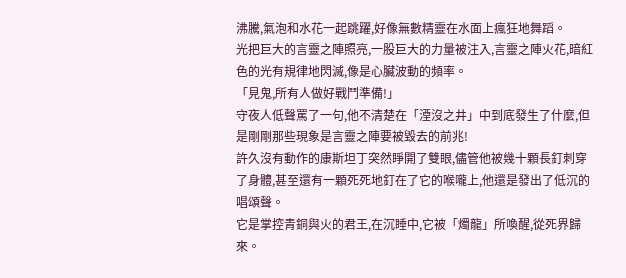沸騰,氣泡和水花一起跳躍,好像無數精靈在水面上瘋狂地舞蹈。
光把巨大的言靈之陣照亮,一股巨大的力量被注入,言靈之陣火花,暗紅色的光有規律地閃滅,像是心臟波動的頻率。
「見鬼,所有人做好戰鬥準備!」
守夜人低聲罵了一句,他不清楚在「湮沒之井」中到底發生了什麼,但是剛剛那些現象是言靈之陣要被毀去的前兆!
許久沒有動作的康斯坦丁突然睜開了雙眼,儘管他被幾十顆長釘刺穿了身體,甚至還有一顆死死地釘在了它的喉嚨上,他還是發出了低沉的唱頌聲。
它是掌控青銅與火的君王,在沉睡中,它被「燭龍」所喚醒,從死界歸來。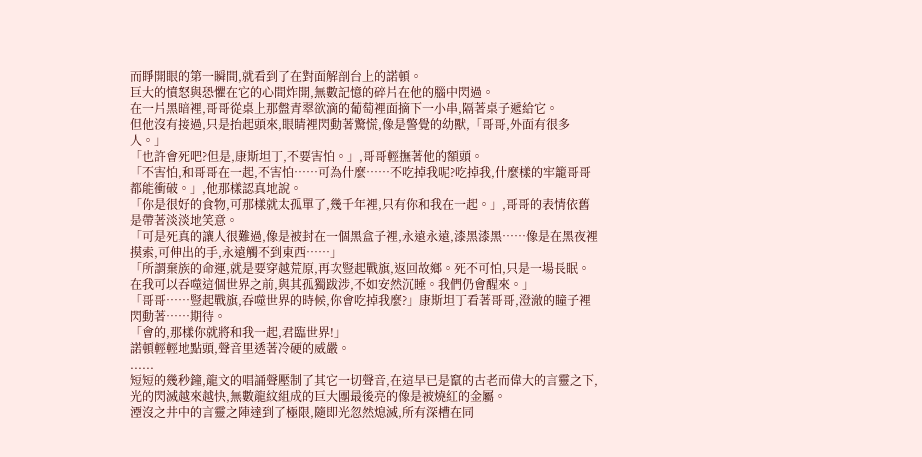而睜開眼的第一瞬間,就看到了在對面解剖台上的諾頓。
巨大的憤怒與恐懼在它的心間炸開,無數記憶的碎片在他的腦中閃過。
在一片黑暗裡,哥哥從桌上那盤青翠欲滴的葡萄裡面摘下一小串,隔著桌子遞給它。
但他沒有接過,只是抬起頭來,眼睛裡閃動著驚慌,像是警覺的幼獸,「哥哥,外面有很多人。」
「也許會死吧?但是,康斯坦丁,不要害怕。」,哥哥輕撫著他的額頭。
「不害怕,和哥哥在一起,不害怕……可為什麼……不吃掉我呢?吃掉我,什麼樣的牢籠哥哥都能衝破。」,他那樣認真地說。
「你是很好的食物,可那樣就太孤單了,幾千年裡,只有你和我在一起。」,哥哥的表情依舊是帶著淡淡地笑意。
「可是死真的讓人很難過,像是被封在一個黑盒子裡,永遠永遠,漆黑漆黑……像是在黑夜裡摸索,可伸出的手,永遠觸不到東西……」
「所謂棄族的命運,就是要穿越荒原,再次豎起戰旗,返回故鄉。死不可怕,只是一場長眠。在我可以吞噬這個世界之前,與其孤獨跋涉,不如安然沉睡。我們仍會醒來。」
「哥哥……豎起戰旗,吞噬世界的時候,你會吃掉我麼?」康斯坦丁看著哥哥,澄澈的瞳子裡閃動著……期待。
「會的,那樣你就將和我一起,君臨世界!」
諾頓輕輕地點頭,聲音里透著冷硬的威嚴。
......
短短的幾秒鐘,龍文的唱誦聲壓制了其它一切聲音,在這早已是竄的古老而偉大的言靈之下,光的閃滅越來越快,無數龍紋組成的巨大團最後亮的像是被燒紅的金屬。
湮沒之井中的言靈之陣達到了極限,隨即光忽然熄滅,所有深槽在同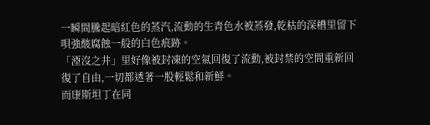一瞬間騰起暗紅色的蒸汽,流動的生青色水被蒸發,乾枯的深槽里留下唄強酸腐蝕一般的白色痕跡。
「湮沒之井」里好像被封凍的空氣回復了流動,被封禁的空間重新回復了自由,一切都透著一股輕鬆和新鮮。
而康斯坦丁在同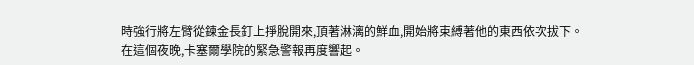時強行將左臂從鍊金長釘上掙脫開來,頂著淋漓的鮮血,開始將束縛著他的東西依次拔下。
在這個夜晚,卡塞爾學院的緊急警報再度響起。